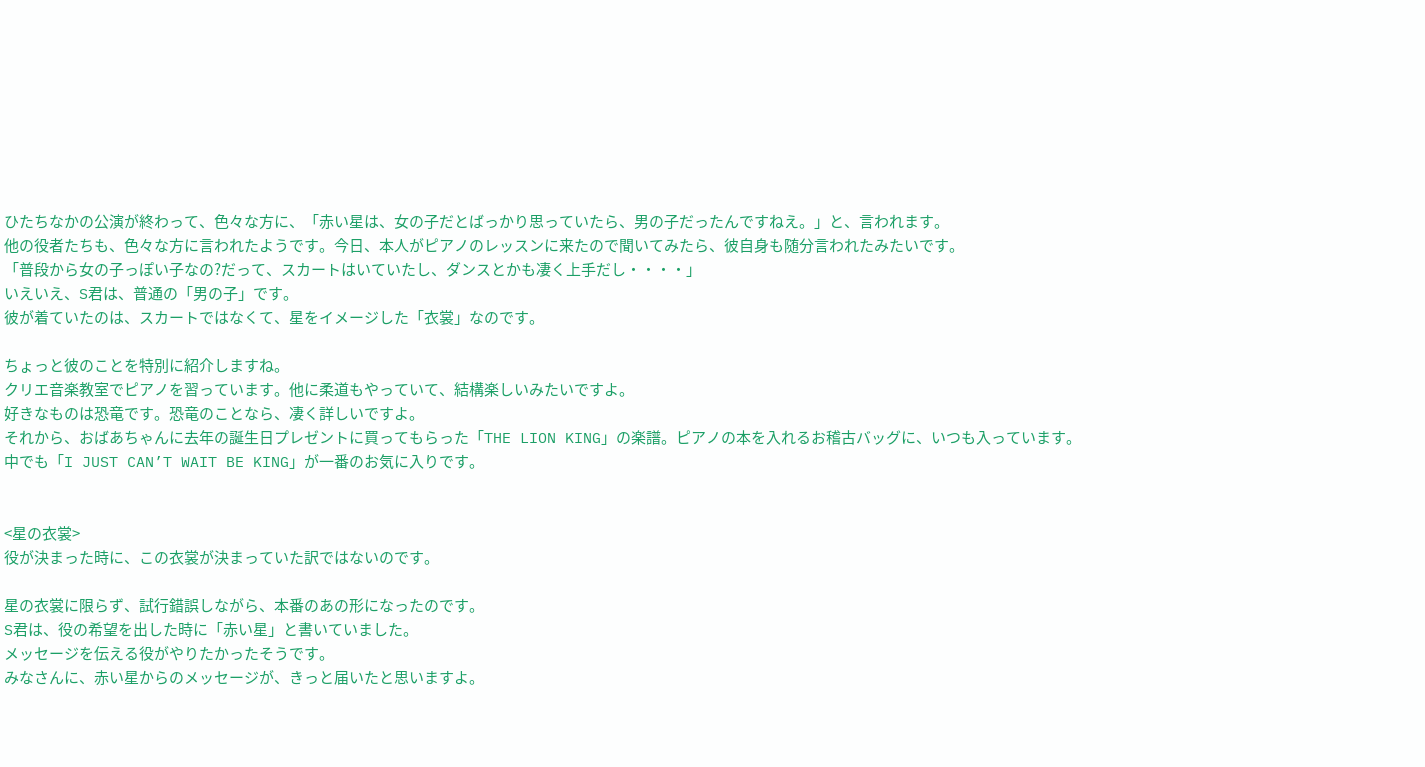ひたちなかの公演が終わって、色々な方に、「赤い星は、女の子だとばっかり思っていたら、男の子だったんですねえ。」と、言われます。
他の役者たちも、色々な方に言われたようです。今日、本人がピアノのレッスンに来たので聞いてみたら、彼自身も随分言われたみたいです。
「普段から女の子っぽい子なの?だって、スカートはいていたし、ダンスとかも凄く上手だし・・・・」
いえいえ、S君は、普通の「男の子」です。
彼が着ていたのは、スカートではなくて、星をイメージした「衣裳」なのです。

ちょっと彼のことを特別に紹介しますね。
クリエ音楽教室でピアノを習っています。他に柔道もやっていて、結構楽しいみたいですよ。
好きなものは恐竜です。恐竜のことなら、凄く詳しいですよ。
それから、おばあちゃんに去年の誕生日プレゼントに買ってもらった「THE LION KING」の楽譜。ピアノの本を入れるお稽古バッグに、いつも入っています。
中でも「I JUST CAN’T WAIT BE KING」が一番のお気に入りです。


<星の衣裳>
役が決まった時に、この衣裳が決まっていた訳ではないのです。

星の衣裳に限らず、試行錯誤しながら、本番のあの形になったのです。
S君は、役の希望を出した時に「赤い星」と書いていました。
メッセージを伝える役がやりたかったそうです。
みなさんに、赤い星からのメッセージが、きっと届いたと思いますよ。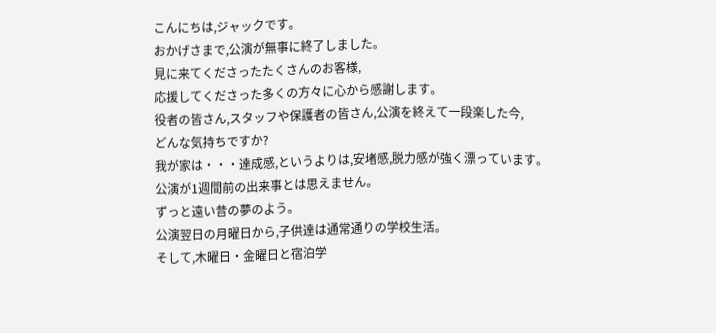こんにちは,ジャックです。
おかげさまで,公演が無事に終了しました。
見に来てくださったたくさんのお客様,
応援してくださった多くの方々に心から感謝します。
役者の皆さん,スタッフや保護者の皆さん,公演を終えて一段楽した今,
どんな気持ちですか?
我が家は・・・達成感,というよりは,安堵感,脱力感が強く漂っています。
公演が1週間前の出来事とは思えません。
ずっと遠い昔の夢のよう。
公演翌日の月曜日から,子供達は通常通りの学校生活。
そして,木曜日・金曜日と宿泊学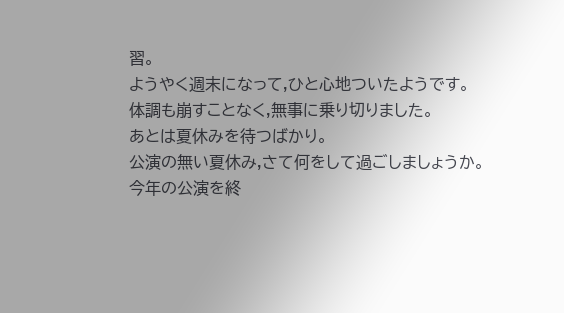習。
ようやく週末になって,ひと心地ついたようです。
体調も崩すことなく,無事に乗り切りました。
あとは夏休みを待つばかり。
公演の無い夏休み,さて何をして過ごしましょうか。
今年の公演を終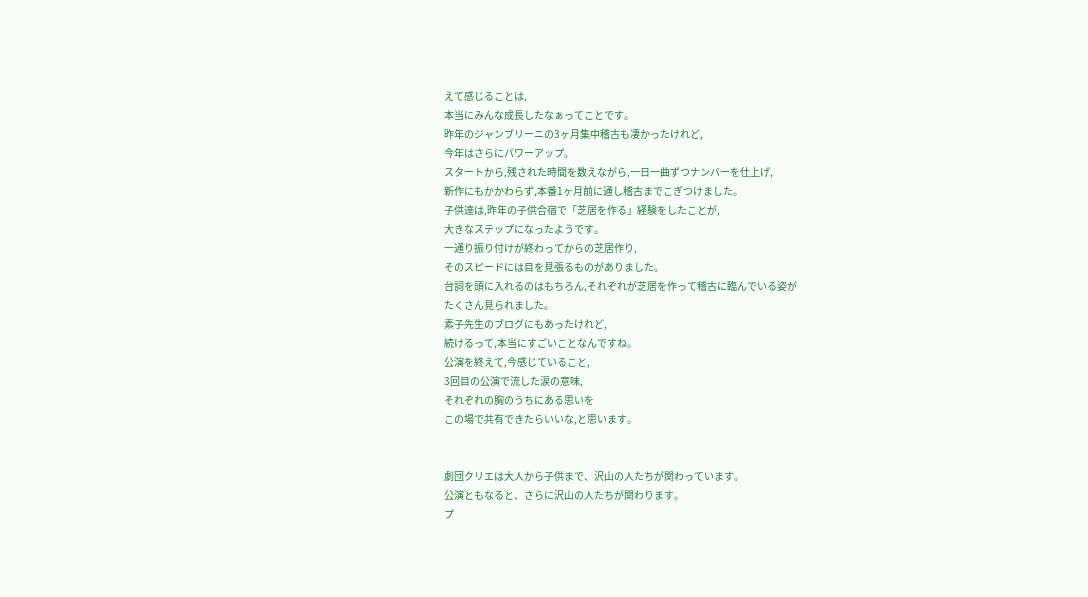えて感じることは,
本当にみんな成長したなぁってことです。
昨年のジャンブリーニの3ヶ月集中稽古も凄かったけれど,
今年はさらにパワーアップ。
スタートから,残された時間を数えながら,一日一曲ずつナンバーを仕上げ,
新作にもかかわらず,本番1ヶ月前に通し稽古までこぎつけました。
子供達は,昨年の子供合宿で「芝居を作る」経験をしたことが,
大きなステップになったようです。
一通り振り付けが終わってからの芝居作り,
そのスピードには目を見張るものがありました。
台詞を頭に入れるのはもちろん,それぞれが芝居を作って稽古に臨んでいる姿が
たくさん見られました。
素子先生のブログにもあったけれど,
続けるって,本当にすごいことなんですね。
公演を終えて,今感じていること,
3回目の公演で流した涙の意味,
それぞれの胸のうちにある思いを
この場で共有できたらいいな,と思います。


劇団クリエは大人から子供まで、沢山の人たちが関わっています。
公演ともなると、さらに沢山の人たちが関わります。
プ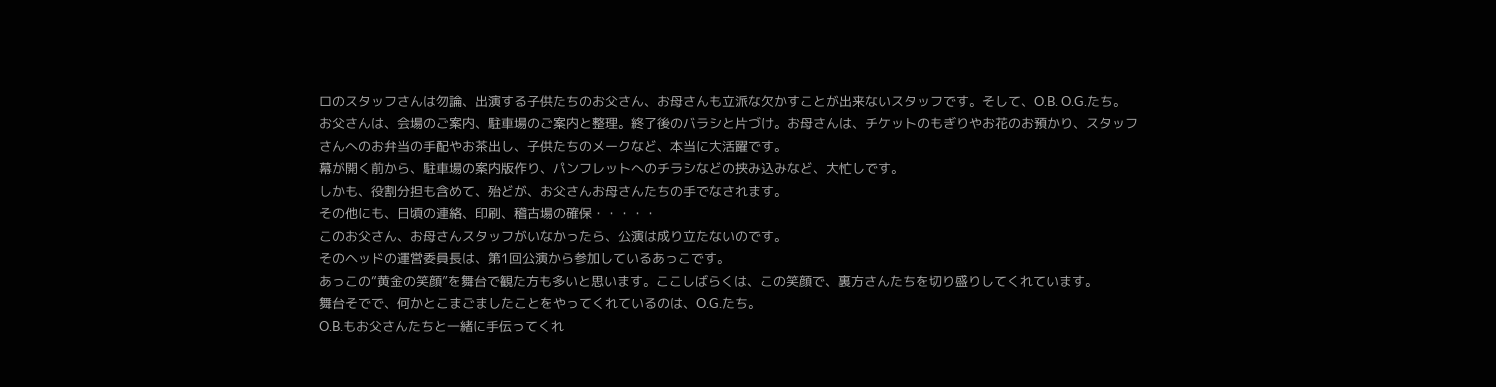ロのスタッフさんは勿論、出演する子供たちのお父さん、お母さんも立派な欠かすことが出来ないスタッフです。そして、O.B. O.G.たち。
お父さんは、会場のご案内、駐車場のご案内と整理。終了後のバラシと片づけ。お母さんは、チケットのもぎりやお花のお預かり、スタッフさんへのお弁当の手配やお茶出し、子供たちのメークなど、本当に大活躍です。
幕が開く前から、駐車場の案内版作り、パンフレットへのチラシなどの挟み込みなど、大忙しです。
しかも、役割分担も含めて、殆どが、お父さんお母さんたちの手でなされます。
その他にも、日頃の連絡、印刷、稽古場の確保・・・・・
このお父さん、お母さんスタッフがいなかったら、公演は成り立たないのです。
そのヘッドの運営委員長は、第1回公演から参加しているあっこです。
あっこの“黄金の笑顔”を舞台で観た方も多いと思います。ここしばらくは、この笑顔で、裏方さんたちを切り盛りしてくれています。
舞台そでで、何かとこまごましたことをやってくれているのは、O.G.たち。
O.B.もお父さんたちと一緒に手伝ってくれ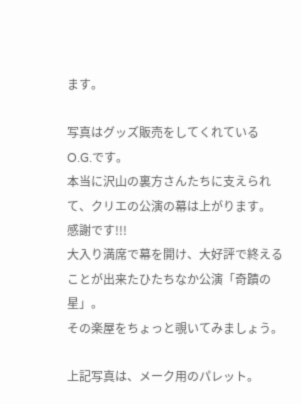ます。

写真はグッズ販売をしてくれているO.G.です。
本当に沢山の裏方さんたちに支えられて、クリエの公演の幕は上がります。
感謝です!!!
大入り満席で幕を開け、大好評で終えることが出来たひたちなか公演「奇蹟の星」。
その楽屋をちょっと覗いてみましょう。

上記写真は、メーク用のパレット。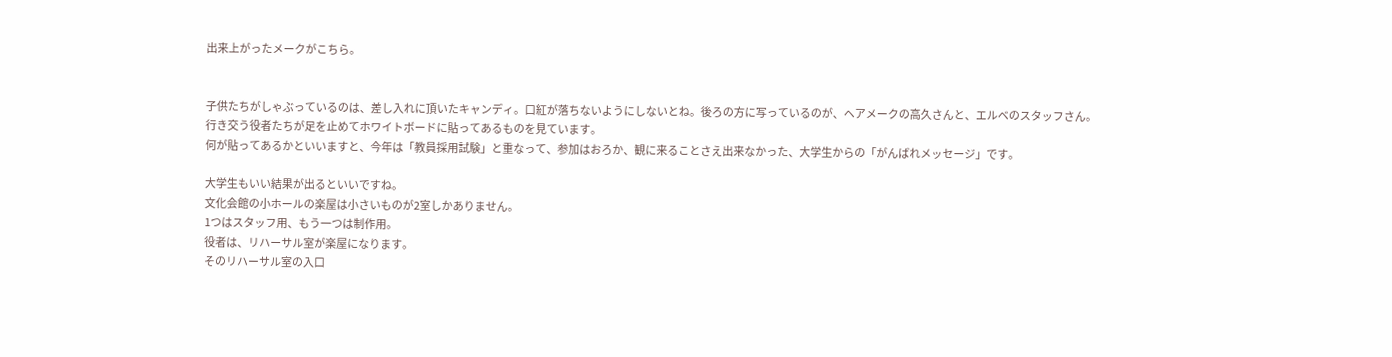出来上がったメークがこちら。


子供たちがしゃぶっているのは、差し入れに頂いたキャンディ。口紅が落ちないようにしないとね。後ろの方に写っているのが、ヘアメークの高久さんと、エルベのスタッフさん。
行き交う役者たちが足を止めてホワイトボードに貼ってあるものを見ています。
何が貼ってあるかといいますと、今年は「教員採用試験」と重なって、参加はおろか、観に来ることさえ出来なかった、大学生からの「がんばれメッセージ」です。

大学生もいい結果が出るといいですね。
文化会館の小ホールの楽屋は小さいものが2室しかありません。
1つはスタッフ用、もう一つは制作用。
役者は、リハーサル室が楽屋になります。
そのリハーサル室の入口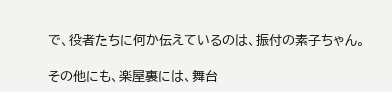で、役者たちに何か伝えているのは、振付の素子ちゃん。

その他にも、楽屋裏には、舞台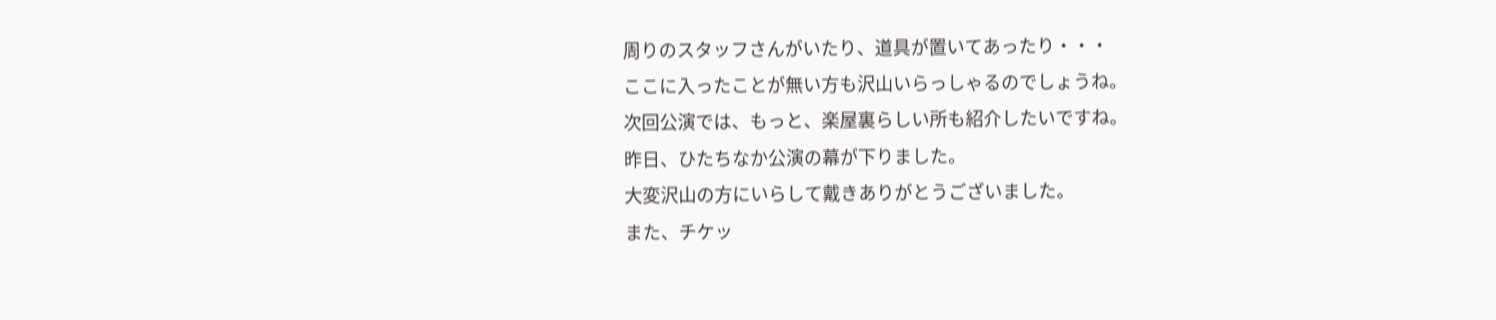周りのスタッフさんがいたり、道具が置いてあったり・・・
ここに入ったことが無い方も沢山いらっしゃるのでしょうね。
次回公演では、もっと、楽屋裏らしい所も紹介したいですね。
昨日、ひたちなか公演の幕が下りました。
大変沢山の方にいらして戴きありがとうございました。
また、チケッ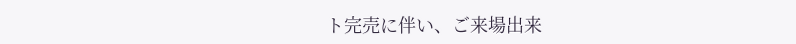ト完売に伴い、ご来場出来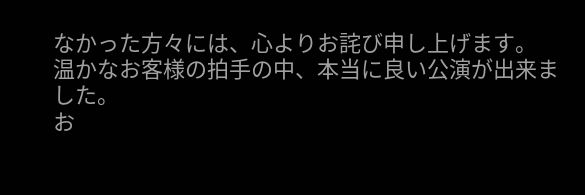なかった方々には、心よりお詫び申し上げます。
温かなお客様の拍手の中、本当に良い公演が出来ました。
お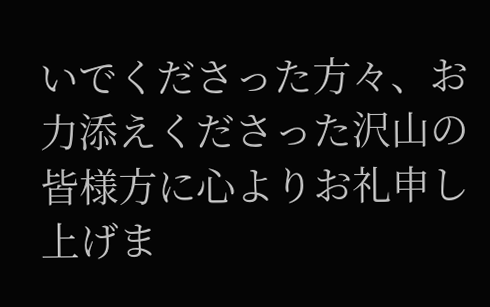いでくださった方々、お力添えくださった沢山の皆様方に心よりお礼申し上げま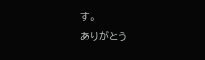す。
ありがとう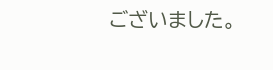ございました。